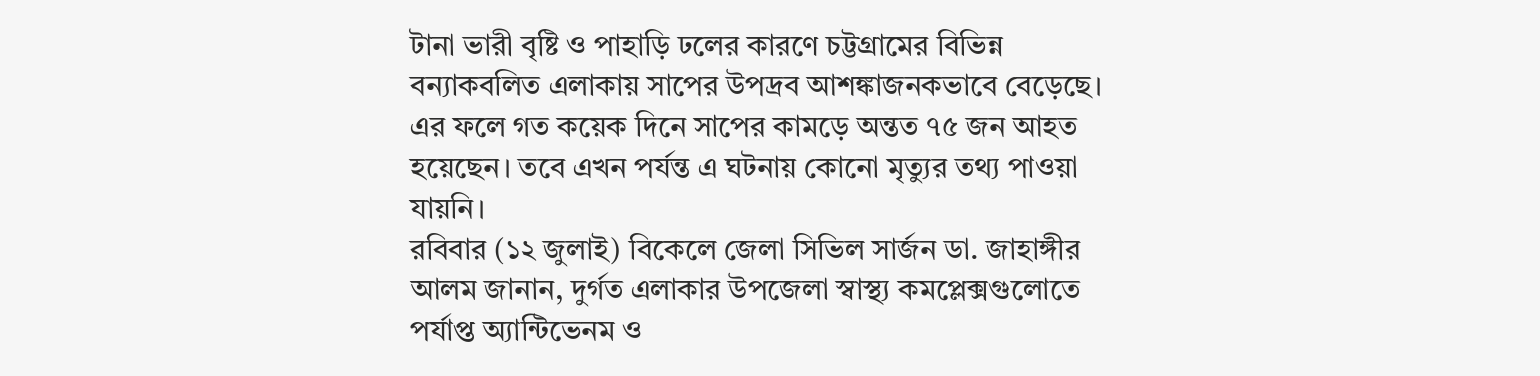টানা ভারী বৃষ্টি ও পাহাড়ি ঢলের কারণে চট্টগ্রামের বিভিন্ন বন্যাকবলিত এলাকায় সাপের উপদ্রব আশঙ্কাজনকভাবে বেড়েছে। এর ফলে গত কয়েক দিনে সাপের কামড়ে অন্তত ৭৫ জন আহত হয়েছেন। তবে এখন পর্যন্ত এ ঘটনায় কোনো মৃত্যুর তথ্য পাওয়া যায়নি।
রবিবার (১২ জুলাই) বিকেলে জেলা সিভিল সার্জন ডা. জাহাঙ্গীর আলম জানান, দুর্গত এলাকার উপজেলা স্বাস্থ্য কমপ্লেক্সগুলোতে পর্যাপ্ত অ্যান্টিভেনম ও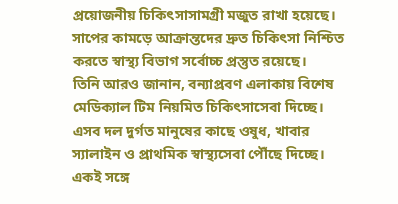প্রয়োজনীয় চিকিৎসাসামগ্রী মজুত রাখা হয়েছে। সাপের কামড়ে আক্রান্তদের দ্রুত চিকিৎসা নিশ্চিত করতে স্বাস্থ্য বিভাগ সর্বোচ্চ প্রস্তুত রয়েছে।
তিনি আরও জানান, বন্যাপ্রবণ এলাকায় বিশেষ মেডিক্যাল টিম নিয়মিত চিকিৎসাসেবা দিচ্ছে। এসব দল দুর্গত মানুষের কাছে ওষুধ, খাবার স্যালাইন ও প্রাথমিক স্বাস্থ্যসেবা পৌঁছে দিচ্ছে। একই সঙ্গে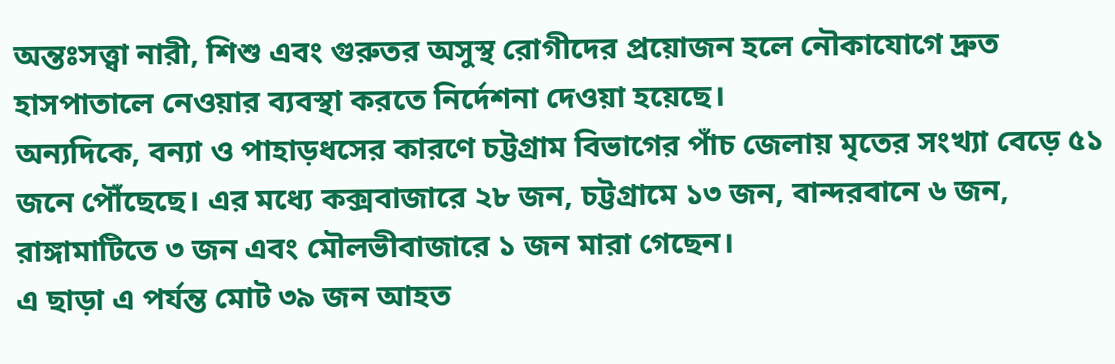অন্তঃসত্ত্বা নারী, শিশু এবং গুরুতর অসুস্থ রোগীদের প্রয়োজন হলে নৌকাযোগে দ্রুত হাসপাতালে নেওয়ার ব্যবস্থা করতে নির্দেশনা দেওয়া হয়েছে।
অন্যদিকে, বন্যা ও পাহাড়ধসের কারণে চট্টগ্রাম বিভাগের পাঁচ জেলায় মৃতের সংখ্যা বেড়ে ৫১ জনে পৌঁছেছে। এর মধ্যে কক্সবাজারে ২৮ জন, চট্টগ্রামে ১৩ জন, বান্দরবানে ৬ জন, রাঙ্গামাটিতে ৩ জন এবং মৌলভীবাজারে ১ জন মারা গেছেন।
এ ছাড়া এ পর্যন্ত মোট ৩৯ জন আহত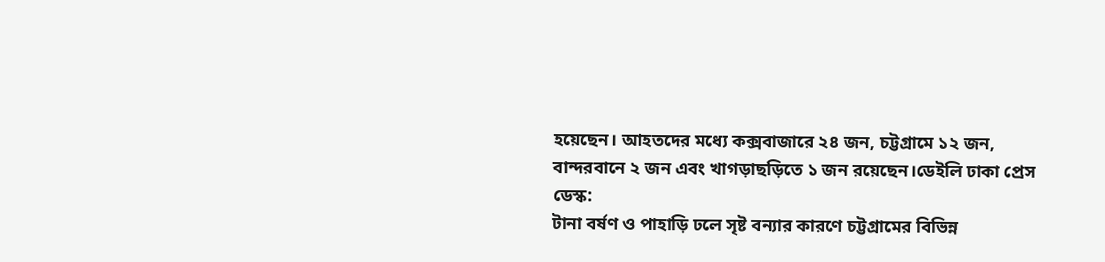হয়েছেন। আহতদের মধ্যে কক্সবাজারে ২৪ জন, চট্টগ্রামে ১২ জন, বান্দরবানে ২ জন এবং খাগড়াছড়িতে ১ জন রয়েছেন।ডেইলি ঢাকা প্রেস ডেস্ক:
টানা বর্ষণ ও পাহাড়ি ঢলে সৃষ্ট বন্যার কারণে চট্টগ্রামের বিভিন্ন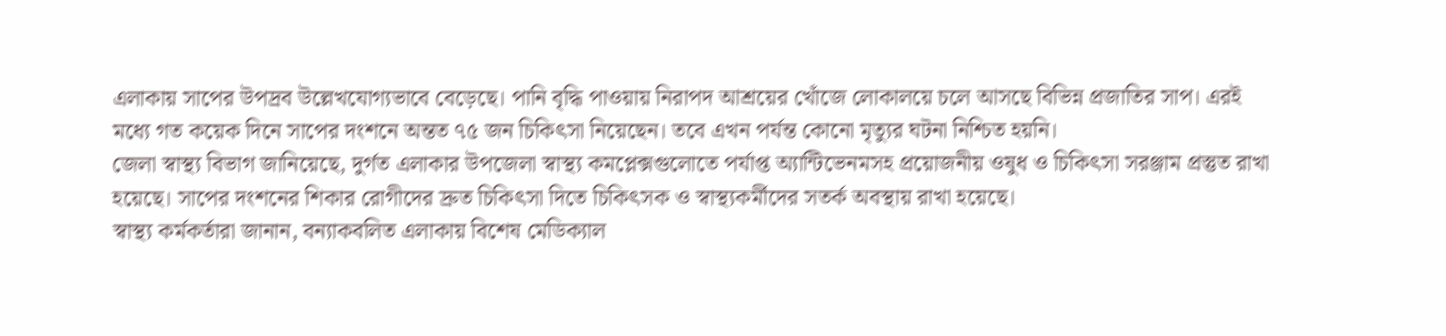এলাকায় সাপের উপদ্রব উল্লেখযোগ্যভাবে বেড়েছে। পানি বৃদ্ধি পাওয়ায় নিরাপদ আশ্রয়ের খোঁজে লোকালয়ে চলে আসছে বিভিন্ন প্রজাতির সাপ। এরই মধ্যে গত কয়েক দিনে সাপের দংশনে অন্তত ৭৫ জন চিকিৎসা নিয়েছেন। তবে এখন পর্যন্ত কোনো মৃত্যুর ঘটনা নিশ্চিত হয়নি।
জেলা স্বাস্থ্য বিভাগ জানিয়েছে, দুর্গত এলাকার উপজেলা স্বাস্থ্য কমপ্লেক্সগুলোতে পর্যাপ্ত অ্যান্টিভেনমসহ প্রয়োজনীয় ওষুধ ও চিকিৎসা সরঞ্জাম প্রস্তুত রাখা হয়েছে। সাপের দংশনের শিকার রোগীদের দ্রুত চিকিৎসা দিতে চিকিৎসক ও স্বাস্থ্যকর্মীদের সতর্ক অবস্থায় রাখা হয়েছে।
স্বাস্থ্য কর্মকর্তারা জানান, বন্যাকবলিত এলাকায় বিশেষ মেডিক্যাল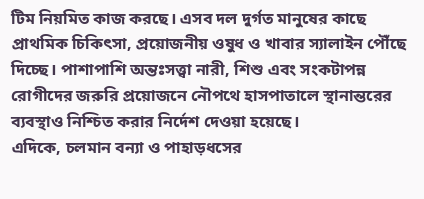টিম নিয়মিত কাজ করছে। এসব দল দুর্গত মানুষের কাছে প্রাথমিক চিকিৎসা, প্রয়োজনীয় ওষুধ ও খাবার স্যালাইন পৌঁছে দিচ্ছে। পাশাপাশি অন্তঃসত্ত্বা নারী, শিশু এবং সংকটাপন্ন রোগীদের জরুরি প্রয়োজনে নৌপথে হাসপাতালে স্থানান্তরের ব্যবস্থাও নিশ্চিত করার নির্দেশ দেওয়া হয়েছে।
এদিকে, চলমান বন্যা ও পাহাড়ধসের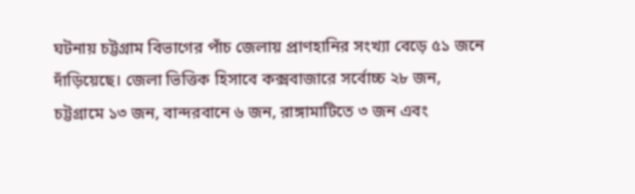ঘটনায় চট্টগ্রাম বিভাগের পাঁচ জেলায় প্রাণহানির সংখ্যা বেড়ে ৫১ জনে দাঁড়িয়েছে। জেলা ভিত্তিক হিসাবে কক্সবাজারে সর্বোচ্চ ২৮ জন, চট্টগ্রামে ১৩ জন, বান্দরবানে ৬ জন, রাঙ্গামাটিতে ৩ জন এবং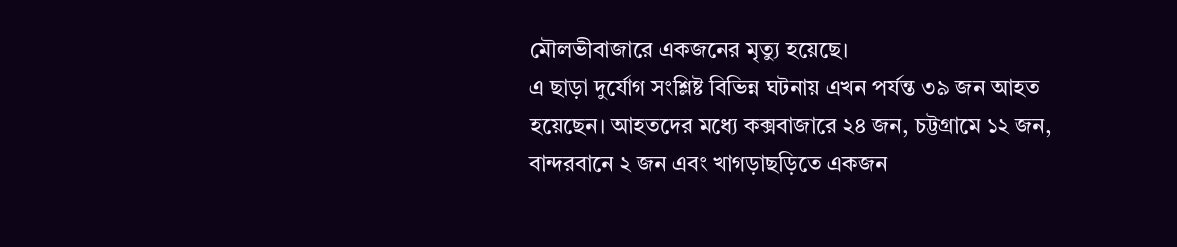মৌলভীবাজারে একজনের মৃত্যু হয়েছে।
এ ছাড়া দুর্যোগ সংশ্লিষ্ট বিভিন্ন ঘটনায় এখন পর্যন্ত ৩৯ জন আহত হয়েছেন। আহতদের মধ্যে কক্সবাজারে ২৪ জন, চট্টগ্রামে ১২ জন, বান্দরবানে ২ জন এবং খাগড়াছড়িতে একজন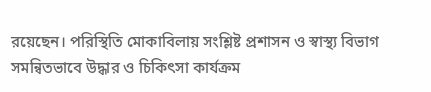রয়েছেন। পরিস্থিতি মোকাবিলায় সংশ্লিষ্ট প্রশাসন ও স্বাস্থ্য বিভাগ সমন্বিতভাবে উদ্ধার ও চিকিৎসা কার্যক্রম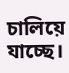চালিয়ে যাচ্ছে।